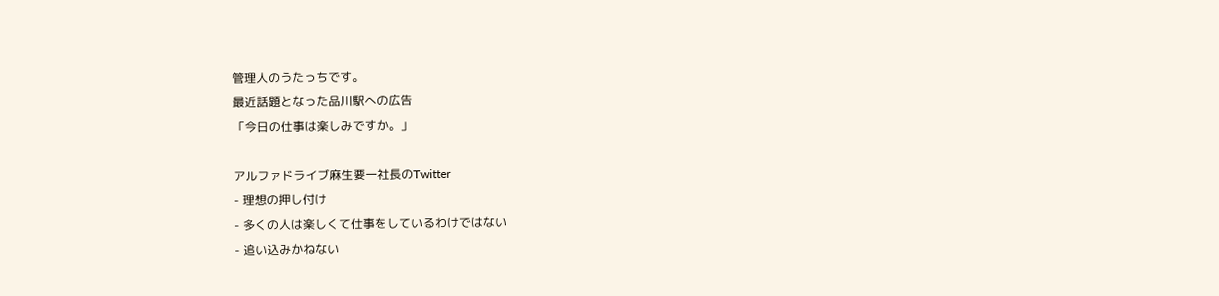管理人のうたっちです。
最近話題となった品川駅への広告
「今日の仕事は楽しみですか。」

アルファドライブ麻生要一社長のTwitter
- 理想の押し付け
- 多くの人は楽しくて仕事をしているわけではない
- 追い込みかねない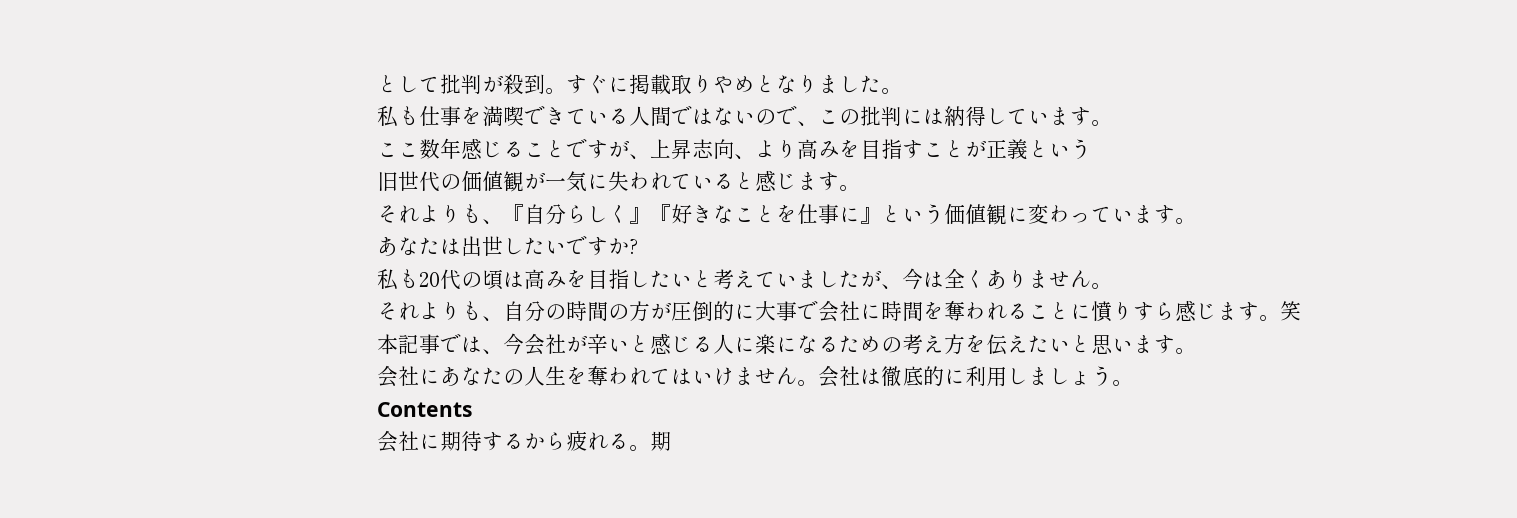として批判が殺到。すぐに掲載取りやめとなりました。
私も仕事を満喫できている人間ではないので、この批判には納得しています。
ここ数年感じることですが、上昇志向、より高みを目指すことが正義という
旧世代の価値観が一気に失われていると感じます。
それよりも、『自分らしく』『好きなことを仕事に』という価値観に変わっています。
あなたは出世したいですか?
私も20代の頃は高みを目指したいと考えていましたが、今は全くありません。
それよりも、自分の時間の方が圧倒的に大事で会社に時間を奪われることに憤りすら感じます。笑
本記事では、今会社が辛いと感じる人に楽になるための考え方を伝えたいと思います。
会社にあなたの人生を奪われてはいけません。会社は徹底的に利用しましょう。
Contents
会社に期待するから疲れる。期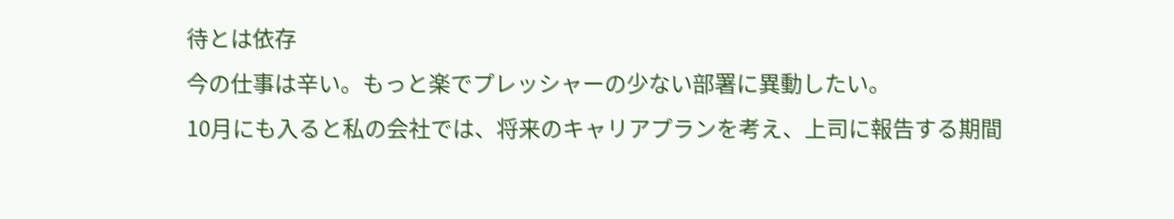待とは依存
今の仕事は辛い。もっと楽でプレッシャーの少ない部署に異動したい。
10月にも入ると私の会社では、将来のキャリアプランを考え、上司に報告する期間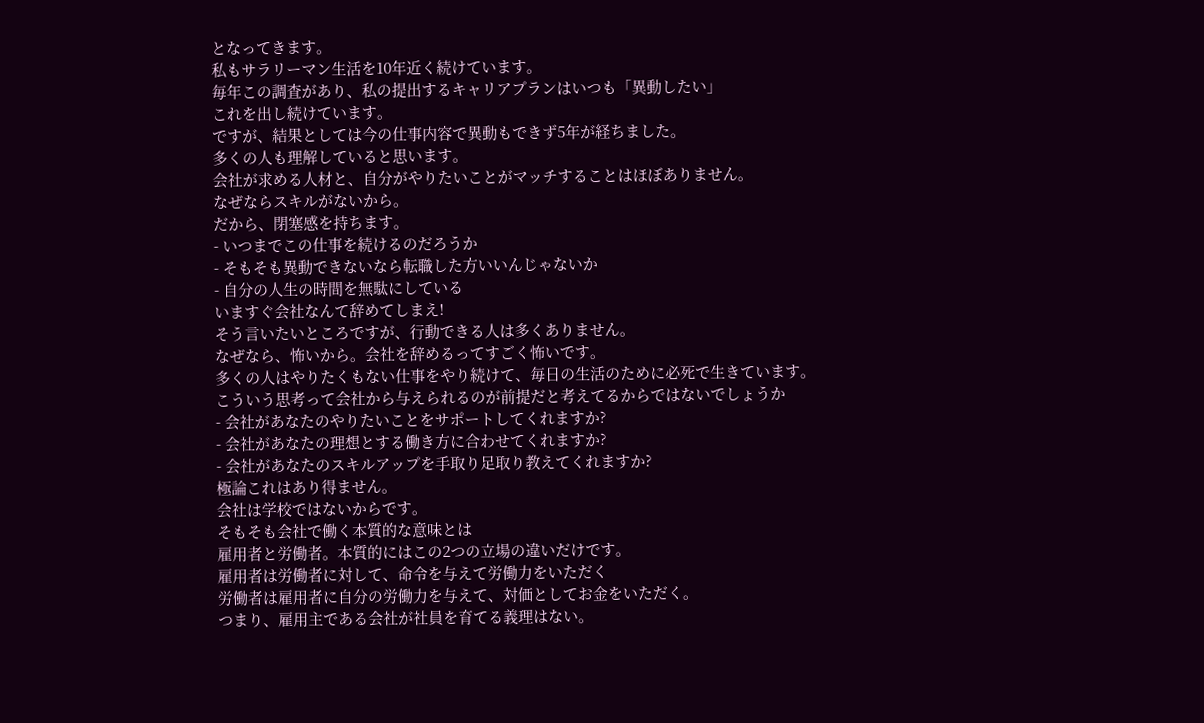となってきます。
私もサラリーマン生活を10年近く続けています。
毎年この調査があり、私の提出するキャリアプランはいつも「異動したい」
これを出し続けています。
ですが、結果としては今の仕事内容で異動もできず5年が経ちました。
多くの人も理解していると思います。
会社が求める人材と、自分がやりたいことがマッチすることはほぼありません。
なぜならスキルがないから。
だから、閉塞感を持ちます。
- いつまでこの仕事を続けるのだろうか
- そもそも異動できないなら転職した方いいんじゃないか
- 自分の人生の時間を無駄にしている
いますぐ会社なんて辞めてしまえ!
そう言いたいところですが、行動できる人は多くありません。
なぜなら、怖いから。会社を辞めるってすごく怖いです。
多くの人はやりたくもない仕事をやり続けて、毎日の生活のために必死で生きています。
こういう思考って会社から与えられるのが前提だと考えてるからではないでしょうか
- 会社があなたのやりたいことをサポートしてくれますか?
- 会社があなたの理想とする働き方に合わせてくれますか?
- 会社があなたのスキルアップを手取り足取り教えてくれますか?
極論これはあり得ません。
会社は学校ではないからです。
そもそも会社で働く本質的な意味とは
雇用者と労働者。本質的にはこの2つの立場の違いだけです。
雇用者は労働者に対して、命令を与えて労働力をいただく
労働者は雇用者に自分の労働力を与えて、対価としてお金をいただく。
つまり、雇用主である会社が社員を育てる義理はない。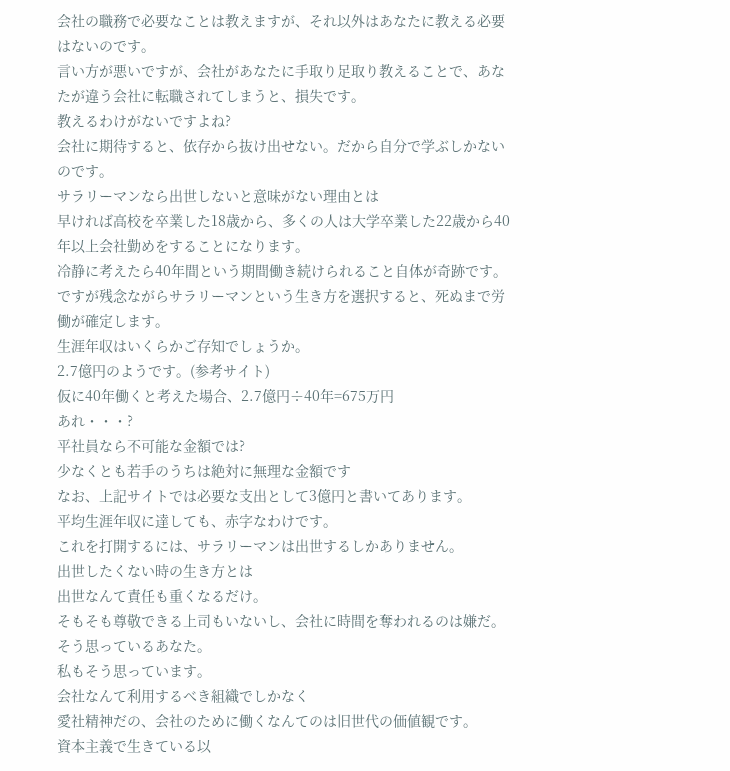会社の職務で必要なことは教えますが、それ以外はあなたに教える必要はないのです。
言い方が悪いですが、会社があなたに手取り足取り教えることで、あなたが違う会社に転職されてしまうと、損失です。
教えるわけがないですよね?
会社に期待すると、依存から抜け出せない。だから自分で学ぶしかないのです。
サラリーマンなら出世しないと意味がない理由とは
早ければ高校を卒業した18歳から、多くの人は大学卒業した22歳から40年以上会社勤めをすることになります。
冷静に考えたら40年間という期間働き続けられること自体が奇跡です。
ですが残念ながらサラリーマンという生き方を選択すると、死ぬまで労働が確定します。
生涯年収はいくらかご存知でしょうか。
2.7億円のようです。(参考サイト)
仮に40年働くと考えた場合、2.7億円÷40年=675万円
あれ・・・?
平社員なら不可能な金額では?
少なくとも若手のうちは絶対に無理な金額です
なお、上記サイトでは必要な支出として3億円と書いてあります。
平均生涯年収に達しても、赤字なわけです。
これを打開するには、サラリーマンは出世するしかありません。
出世したくない時の生き方とは
出世なんて責任も重くなるだけ。
そもそも尊敬できる上司もいないし、会社に時間を奪われるのは嫌だ。
そう思っているあなた。
私もそう思っています。
会社なんて利用するべき組織でしかなく
愛社精神だの、会社のために働くなんてのは旧世代の価値観です。
資本主義で生きている以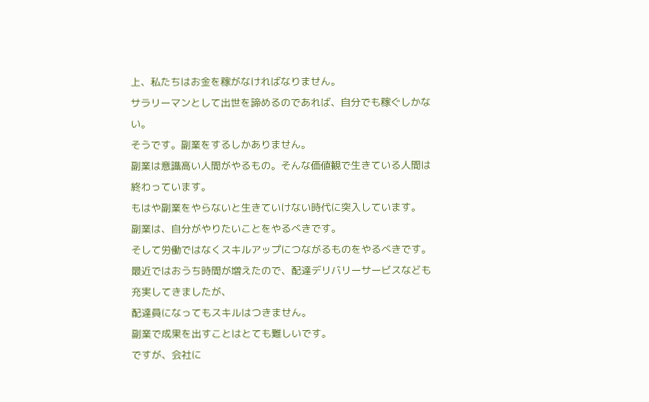上、私たちはお金を稼がなければなりません。
サラリーマンとして出世を諦めるのであれば、自分でも稼ぐしかない。
そうです。副業をするしかありません。
副業は意識高い人間がやるもの。そんな価値観で生きている人間は終わっています。
もはや副業をやらないと生きていけない時代に突入しています。
副業は、自分がやりたいことをやるべきです。
そして労働ではなくスキルアップにつながるものをやるべきです。
最近ではおうち時間が増えたので、配達デリバリーサービスなども充実してきましたが、
配達員になってもスキルはつきません。
副業で成果を出すことはとても難しいです。
ですが、会社に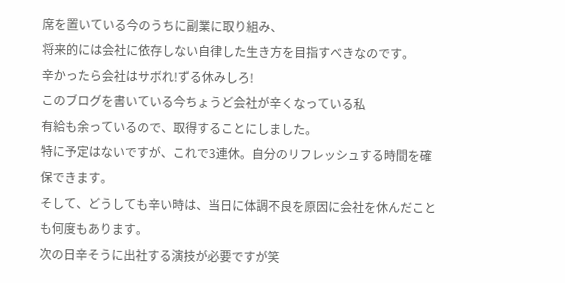席を置いている今のうちに副業に取り組み、
将来的には会社に依存しない自律した生き方を目指すべきなのです。
辛かったら会社はサボれ!ずる休みしろ!
このブログを書いている今ちょうど会社が辛くなっている私
有給も余っているので、取得することにしました。
特に予定はないですが、これで3連休。自分のリフレッシュする時間を確保できます。
そして、どうしても辛い時は、当日に体調不良を原因に会社を休んだことも何度もあります。
次の日辛そうに出社する演技が必要ですが笑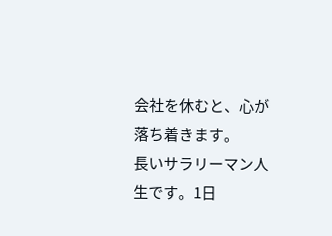会社を休むと、心が落ち着きます。
長いサラリーマン人生です。1日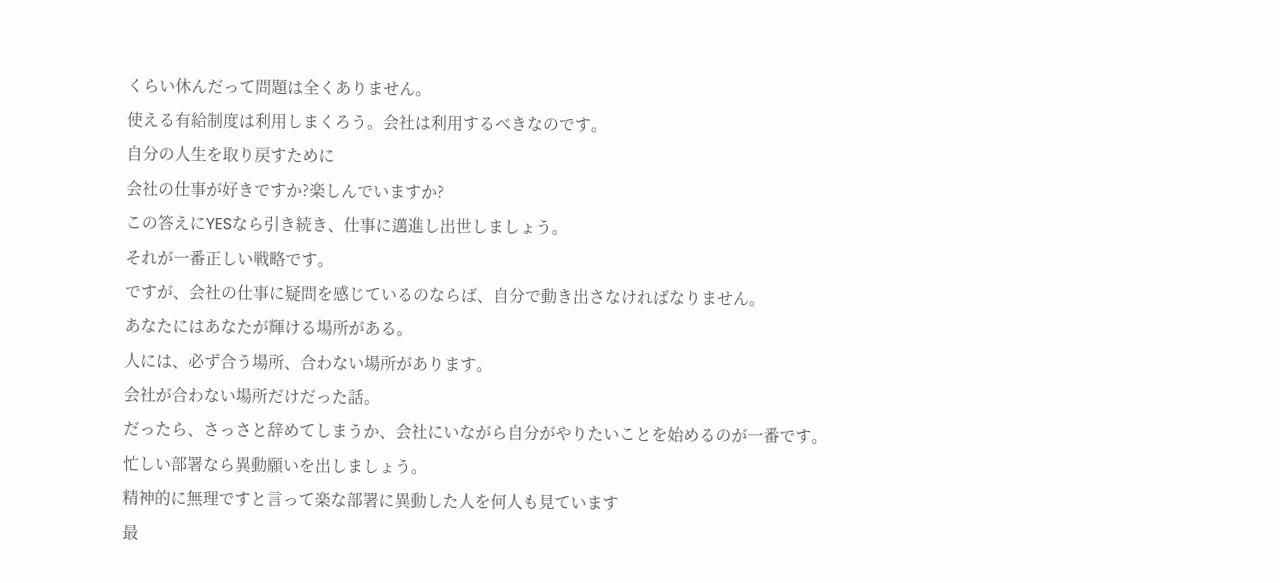くらい休んだって問題は全くありません。
使える有給制度は利用しまくろう。会社は利用するべきなのです。
自分の人生を取り戻すために
会社の仕事が好きですか?楽しんでいますか?
この答えにYESなら引き続き、仕事に邁進し出世しましょう。
それが一番正しい戦略です。
ですが、会社の仕事に疑問を感じているのならば、自分で動き出さなければなりません。
あなたにはあなたが輝ける場所がある。
人には、必ず合う場所、合わない場所があります。
会社が合わない場所だけだった話。
だったら、さっさと辞めてしまうか、会社にいながら自分がやりたいことを始めるのが一番です。
忙しい部署なら異動願いを出しましょう。
精神的に無理ですと言って楽な部署に異動した人を何人も見ています
最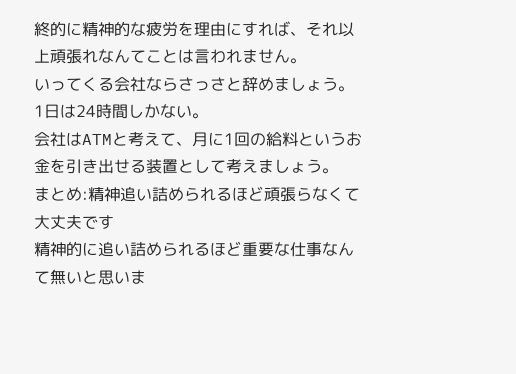終的に精神的な疲労を理由にすれば、それ以上頑張れなんてことは言われません。
いってくる会社ならさっさと辞めましょう。
1日は24時間しかない。
会社はATMと考えて、月に1回の給料というお金を引き出せる装置として考えましょう。
まとめ:精神追い詰められるほど頑張らなくて大丈夫です
精神的に追い詰められるほど重要な仕事なんて無いと思いま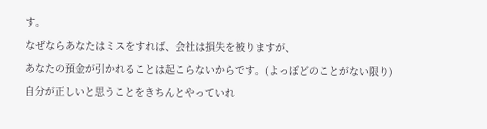す。
なぜならあなたはミスをすれば、会社は損失を被りますが、
あなたの預金が引かれることは起こらないからです。(よっぽどのことがない限り)
自分が正しいと思うことをきちんとやっていれ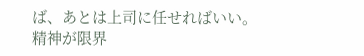ば、あとは上司に任せればいい。
精神が限界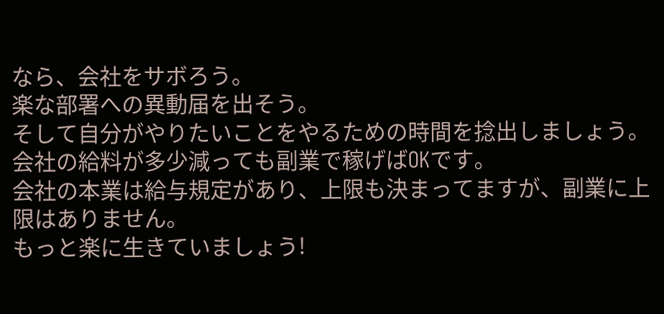なら、会社をサボろう。
楽な部署への異動届を出そう。
そして自分がやりたいことをやるための時間を捻出しましょう。
会社の給料が多少減っても副業で稼げばOKです。
会社の本業は給与規定があり、上限も決まってますが、副業に上限はありません。
もっと楽に生きていましょう!